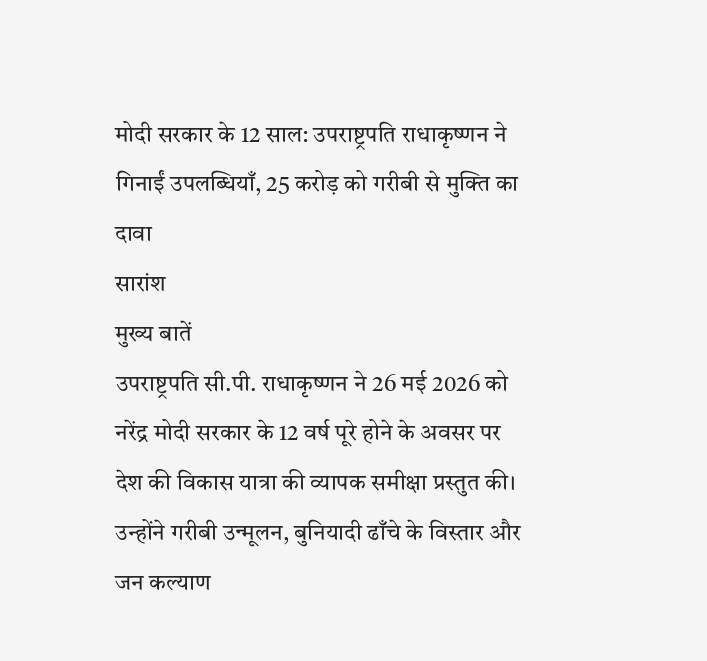मोदी सरकार के 12 साल: उपराष्ट्रपति राधाकृष्णन ने गिनाईं उपलब्धियाँ, 25 करोड़ को गरीबी से मुक्ति का दावा
सारांश
मुख्य बातें
उपराष्ट्रपति सी.पी. राधाकृष्णन ने 26 मई 2026 को नरेंद्र मोदी सरकार के 12 वर्ष पूरे होने के अवसर पर देश की विकास यात्रा की व्यापक समीक्षा प्रस्तुत की। उन्होंने गरीबी उन्मूलन, बुनियादी ढाँचे के विस्तार और जन कल्याण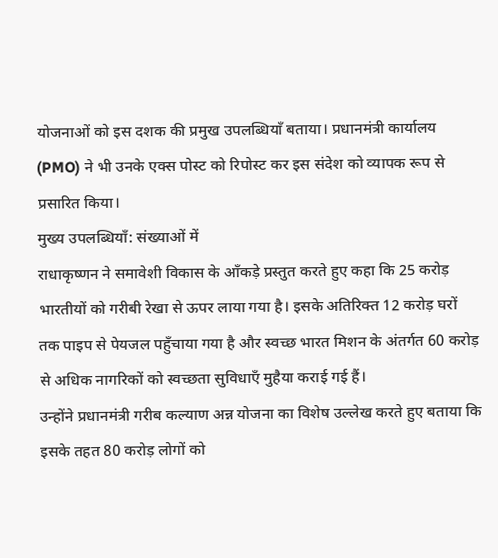योजनाओं को इस दशक की प्रमुख उपलब्धियाँ बताया। प्रधानमंत्री कार्यालय (PMO) ने भी उनके एक्स पोस्ट को रिपोस्ट कर इस संदेश को व्यापक रूप से प्रसारित किया।
मुख्य उपलब्धियाँ: संख्याओं में
राधाकृष्णन ने समावेशी विकास के आँकड़े प्रस्तुत करते हुए कहा कि 25 करोड़ भारतीयों को गरीबी रेखा से ऊपर लाया गया है। इसके अतिरिक्त 12 करोड़ घरों तक पाइप से पेयजल पहुँचाया गया है और स्वच्छ भारत मिशन के अंतर्गत 60 करोड़ से अधिक नागरिकों को स्वच्छता सुविधाएँ मुहैया कराई गई हैं।
उन्होंने प्रधानमंत्री गरीब कल्याण अन्न योजना का विशेष उल्लेख करते हुए बताया कि इसके तहत 80 करोड़ लोगों को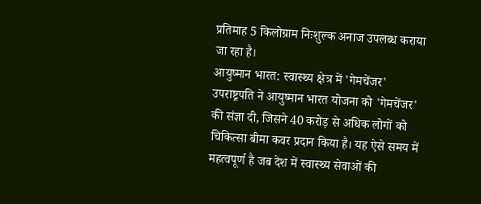प्रतिमाह 5 किलोग्राम निःशुल्क अनाज उपलब्ध कराया जा रहा है।
आयुष्मान भारत: स्वास्थ्य क्षेत्र में 'गेमचेंजर'
उपराष्ट्रपति ने आयुष्मान भारत योजना को 'गेमचेंजर' की संज्ञा दी, जिसने 40 करोड़ से अधिक लोगों को चिकित्सा बीमा कवर प्रदान किया है। यह ऐसे समय में महत्वपूर्ण है जब देश में स्वास्थ्य सेवाओं की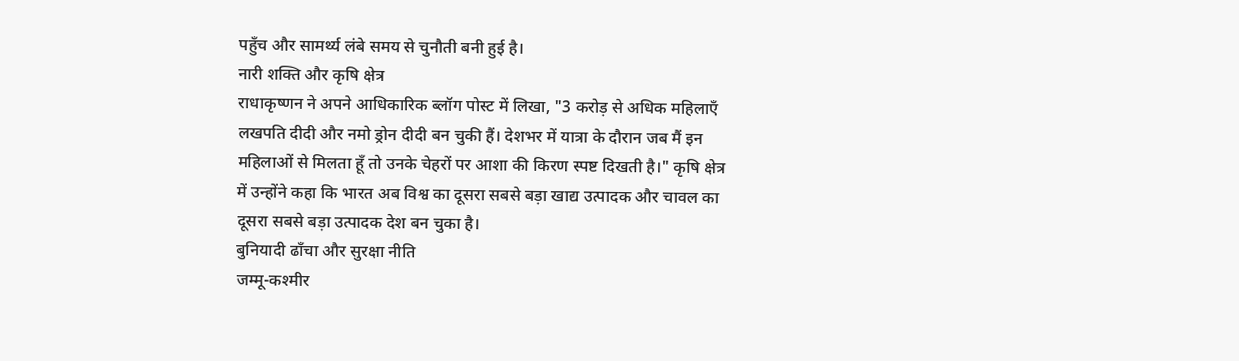पहुँच और सामर्थ्य लंबे समय से चुनौती बनी हुई है।
नारी शक्ति और कृषि क्षेत्र
राधाकृष्णन ने अपने आधिकारिक ब्लॉग पोस्ट में लिखा, "3 करोड़ से अधिक महिलाएँ लखपति दीदी और नमो ड्रोन दीदी बन चुकी हैं। देशभर में यात्रा के दौरान जब मैं इन महिलाओं से मिलता हूँ तो उनके चेहरों पर आशा की किरण स्पष्ट दिखती है।" कृषि क्षेत्र में उन्होंने कहा कि भारत अब विश्व का दूसरा सबसे बड़ा खाद्य उत्पादक और चावल का दूसरा सबसे बड़ा उत्पादक देश बन चुका है।
बुनियादी ढाँचा और सुरक्षा नीति
जम्मू-कश्मीर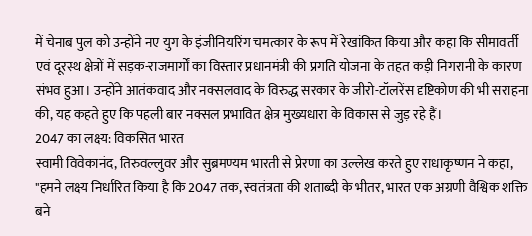में चेनाब पुल को उन्होंने नए युग के इंजीनियरिंग चमत्कार के रूप में रेखांकित किया और कहा कि सीमावर्ती एवं दूरस्थ क्षेत्रों में सड़क-राजमार्गों का विस्तार प्रधानमंत्री की प्रगति योजना के तहत कड़ी निगरानी के कारण संभव हुआ। उन्होंने आतंकवाद और नक्सलवाद के विरुद्ध सरकार के जीरो-टॉलरेंस दृष्टिकोण की भी सराहना की, यह कहते हुए कि पहली बार नक्सल प्रभावित क्षेत्र मुख्यधारा के विकास से जुड़ रहे हैं।
2047 का लक्ष्य: विकसित भारत
स्वामी विवेकानंद, तिरुवल्लुवर और सुब्रमण्यम भारती से प्रेरणा का उल्लेख करते हुए राधाकृष्णन ने कहा, "हमने लक्ष्य निर्धारित किया है कि 2047 तक, स्वतंत्रता की शताब्दी के भीतर, भारत एक अग्रणी वैश्विक शक्ति बने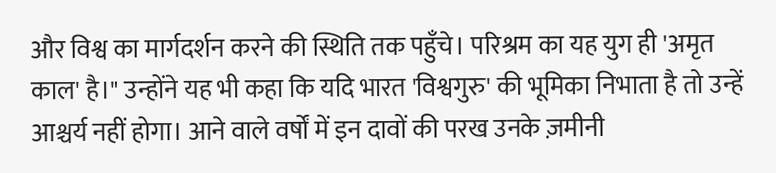और विश्व का मार्गदर्शन करने की स्थिति तक पहुँचे। परिश्रम का यह युग ही 'अमृत काल' है।" उन्होंने यह भी कहा कि यदि भारत 'विश्वगुरु' की भूमिका निभाता है तो उन्हें आश्चर्य नहीं होगा। आने वाले वर्षों में इन दावों की परख उनके ज़मीनी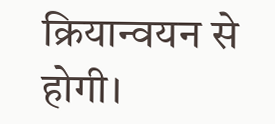क्रियान्वयन से होगी।